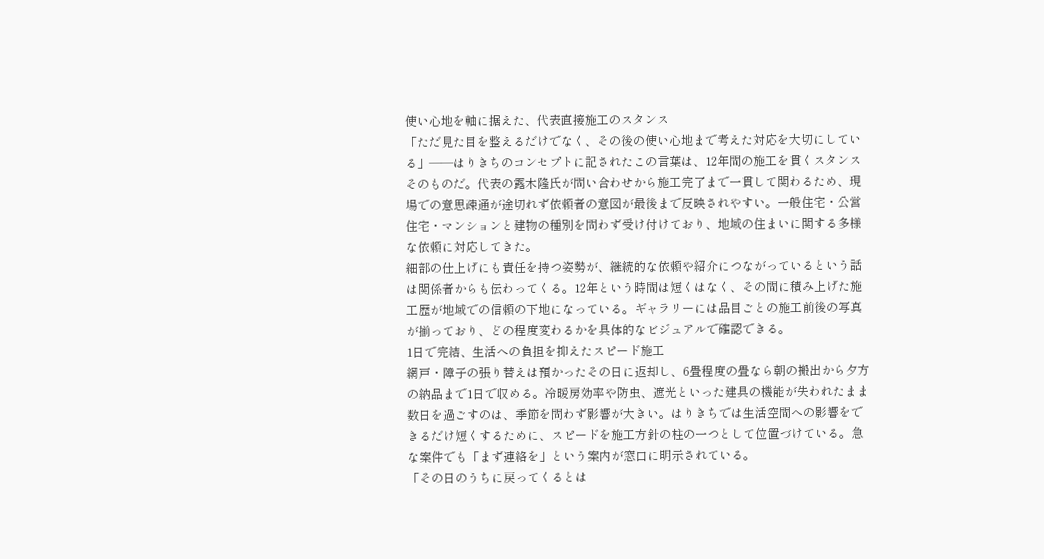使い心地を軸に据えた、代表直接施工のスタンス
「ただ見た目を整えるだけでなく、その後の使い心地まで考えた対応を大切にしている」——はりきちのコンセプトに記されたこの言葉は、12年間の施工を貫くスタンスそのものだ。代表の露木隆氏が問い合わせから施工完了まで一貫して関わるため、現場での意思疎通が途切れず依頼者の意図が最後まで反映されやすい。一般住宅・公営住宅・マンションと建物の種別を問わず受け付けており、地域の住まいに関する多様な依頼に対応してきた。
細部の仕上げにも責任を持つ姿勢が、継続的な依頼や紹介につながっているという話は関係者からも伝わってくる。12年という時間は短くはなく、その間に積み上げた施工歴が地域での信頼の下地になっている。ギャラリーには品目ごとの施工前後の写真が揃っており、どの程度変わるかを具体的なビジュアルで確認できる。
1日で完結、生活への負担を抑えたスピード施工
網戸・障子の張り替えは預かったその日に返却し、6畳程度の畳なら朝の搬出から夕方の納品まで1日で収める。冷暖房効率や防虫、遮光といった建具の機能が失われたまま数日を過ごすのは、季節を問わず影響が大きい。はりきちでは生活空間への影響をできるだけ短くするために、スピードを施工方針の柱の一つとして位置づけている。急な案件でも「まず連絡を」という案内が窓口に明示されている。
「その日のうちに戻ってくるとは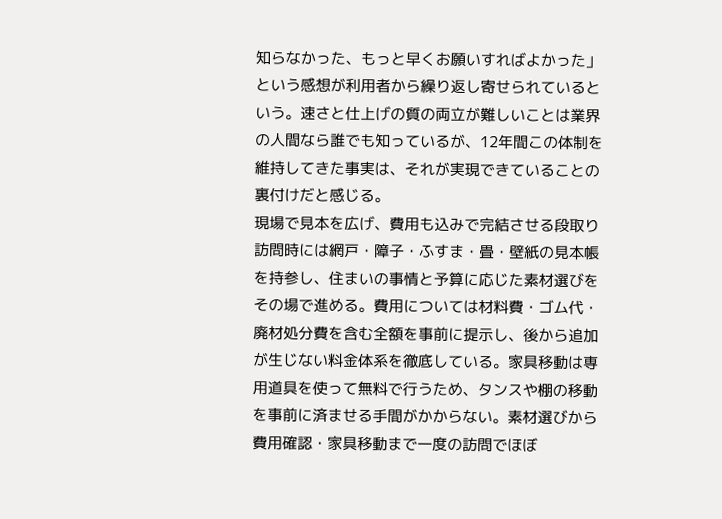知らなかった、もっと早くお願いすればよかった」という感想が利用者から繰り返し寄せられているという。速さと仕上げの質の両立が難しいことは業界の人間なら誰でも知っているが、12年間この体制を維持してきた事実は、それが実現できていることの裏付けだと感じる。
現場で見本を広げ、費用も込みで完結させる段取り
訪問時には網戸・障子・ふすま・畳・壁紙の見本帳を持参し、住まいの事情と予算に応じた素材選びをその場で進める。費用については材料費・ゴム代・廃材処分費を含む全額を事前に提示し、後から追加が生じない料金体系を徹底している。家具移動は専用道具を使って無料で行うため、タンスや棚の移動を事前に済ませる手間がかからない。素材選びから費用確認・家具移動まで一度の訪問でほぼ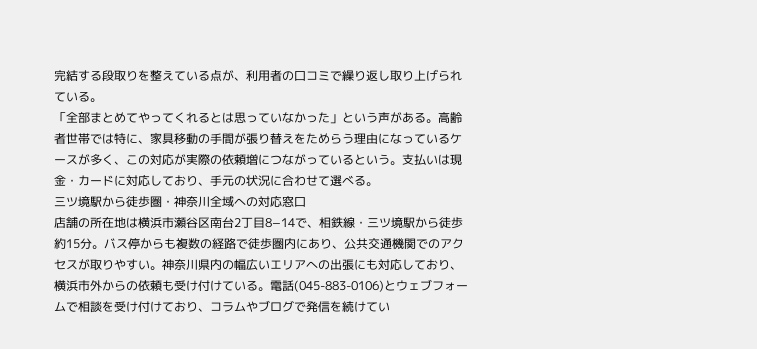完結する段取りを整えている点が、利用者の口コミで繰り返し取り上げられている。
「全部まとめてやってくれるとは思っていなかった」という声がある。高齢者世帯では特に、家具移動の手間が張り替えをためらう理由になっているケースが多く、この対応が実際の依頼増につながっているという。支払いは現金・カードに対応しており、手元の状況に合わせて選べる。
三ツ境駅から徒歩圏・神奈川全域への対応窓口
店舗の所在地は横浜市瀬谷区南台2丁目8−14で、相鉄線・三ツ境駅から徒歩約15分。バス停からも複数の経路で徒歩圏内にあり、公共交通機関でのアクセスが取りやすい。神奈川県内の幅広いエリアへの出張にも対応しており、横浜市外からの依頼も受け付けている。電話(045-883-0106)とウェブフォームで相談を受け付けており、コラムやブログで発信を続けてい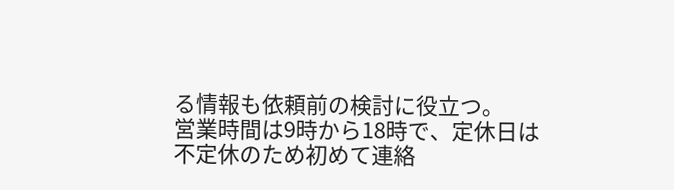る情報も依頼前の検討に役立つ。
営業時間は9時から18時で、定休日は不定休のため初めて連絡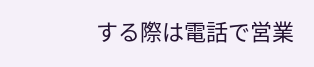する際は電話で営業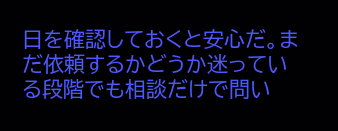日を確認しておくと安心だ。まだ依頼するかどうか迷っている段階でも相談だけで問い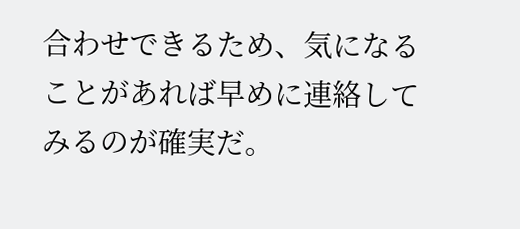合わせできるため、気になることがあれば早めに連絡してみるのが確実だ。